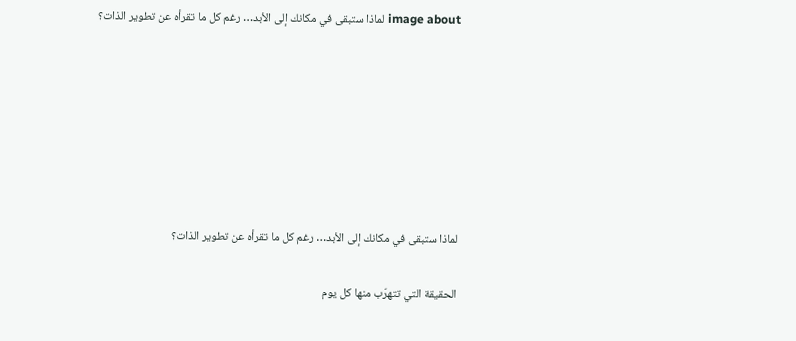image about لماذا ستبقى في مكانك إلى الأبد… رغم كل ما تقرأه عن تطوير الذات؟







لماذا ستبقى في مكانك إلى الأبد… رغم كل ما تقرأه عن تطوير الذات؟

الحقيقة التي تتهرّب منها كل يوم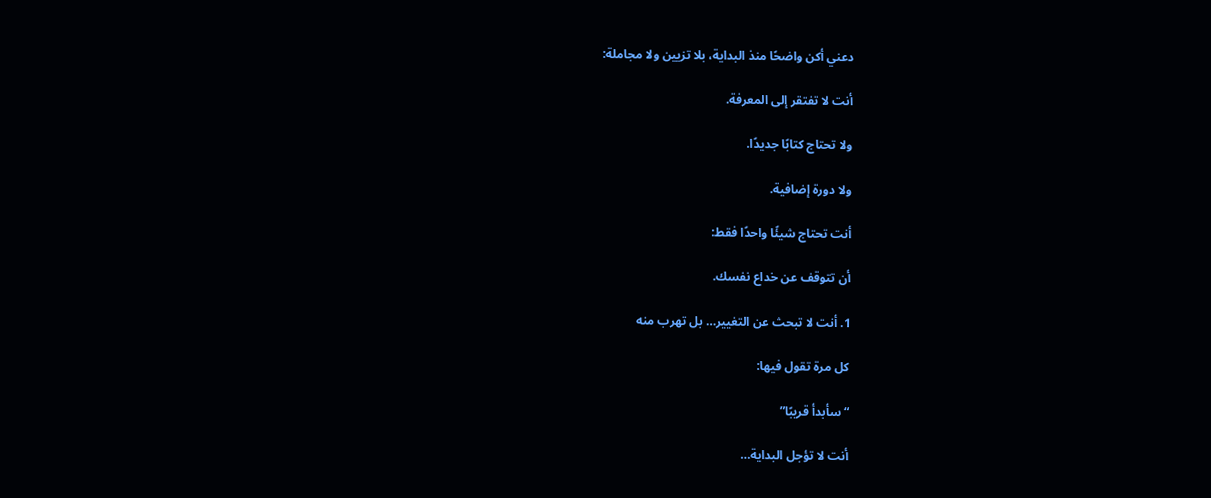دعني أكن واضحًا منذ البداية، بلا تزيين ولا مجاملة:

أنت لا تفتقر إلى المعرفة.

ولا تحتاج كتابًا جديدًا.

ولا دورة إضافية.

أنت تحتاج شيئًا واحدًا فقط:

أن تتوقف عن خداع نفسك.

1. أنت لا تبحث عن التغيير… بل تهرب منه

كل مرة تقول فيها:

“سأبدأ قريبًا”

أنت لا تؤجل البداية…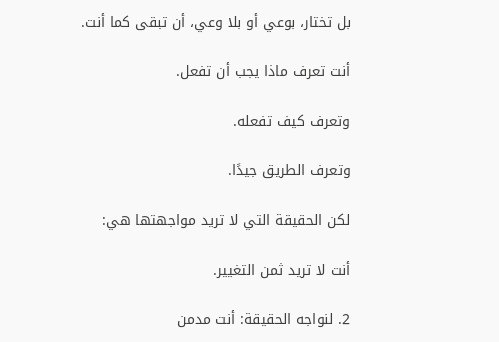بل تختار، بوعي أو بلا وعي، أن تبقى كما أنت.

أنت تعرف ماذا يجب أن تفعل.

وتعرف كيف تفعله.

وتعرف الطريق جيدًا.

لكن الحقيقة التي لا تريد مواجهتها هي:

أنت لا تريد ثمن التغيير.

2. لنواجه الحقيقة: أنت مدمن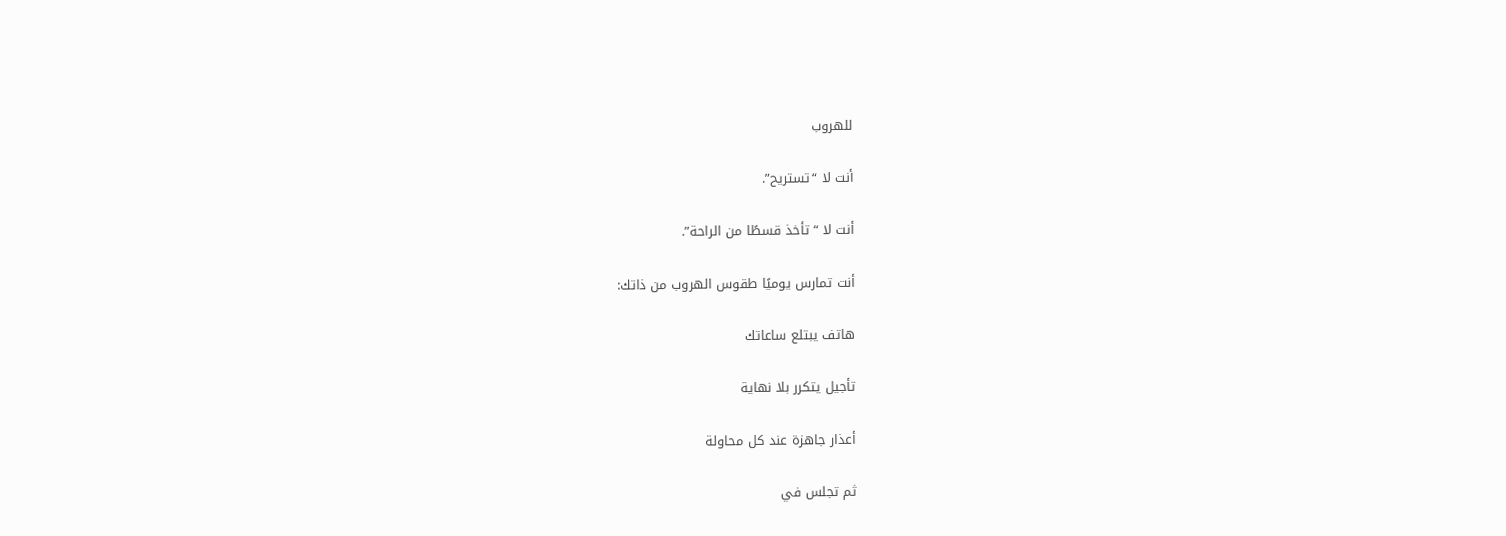للهروب

أنت لا “تستريح”.

أنت لا “تأخذ قسطًا من الراحة”.

أنت تمارس يوميًا طقوس الهروب من ذاتك:

هاتف يبتلع ساعاتك

تأجيل يتكرر بلا نهاية

أعذار جاهزة عند كل محاولة

ثم تجلس في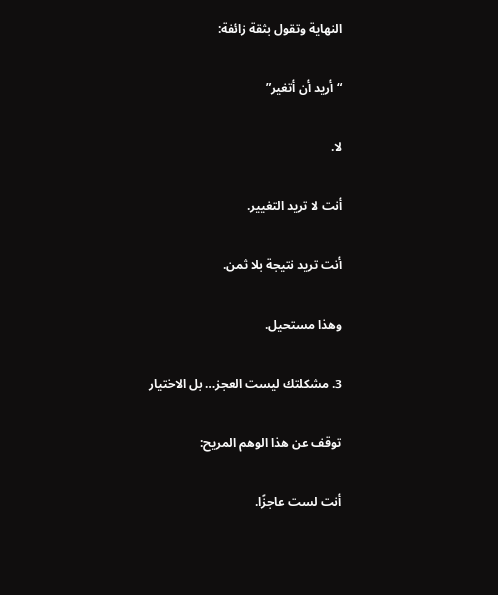النهاية وتقول بثقة زائفة:

“أريد أن أتغير”

لا.

أنت لا تريد التغيير.

أنت تريد نتيجة بلا ثمن.

وهذا مستحيل.

3. مشكلتك ليست العجز… بل الاختيار

توقف عن هذا الوهم المريح:

أنت لست عاجزًا.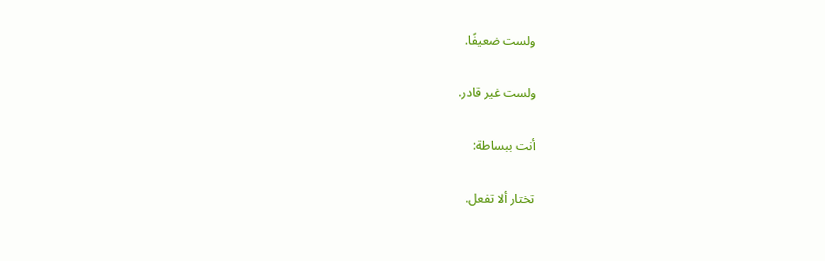ولست ضعيفًا.

ولست غير قادر.

أنت ببساطة:

تختار ألا تفعل.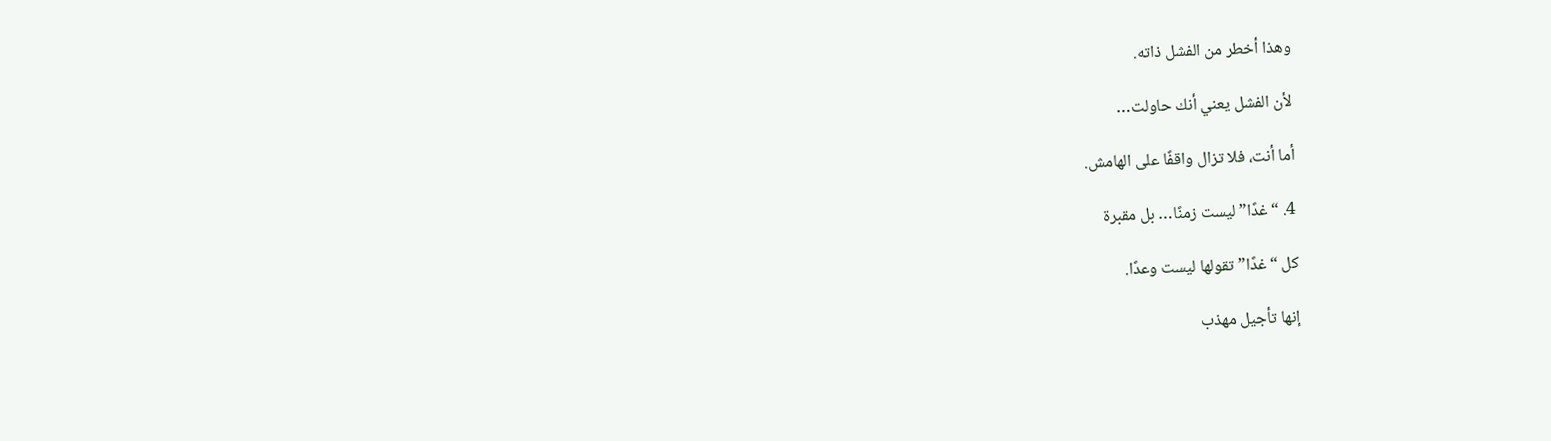وهذا أخطر من الفشل ذاته.

لأن الفشل يعني أنك حاولت…

أما أنت، فلا تزال واقفًا على الهامش.

4. “غدًا” ليست زمنًا… بل مقبرة

كل “غدًا” تقولها ليست وعدًا.

إنها تأجيل مهذب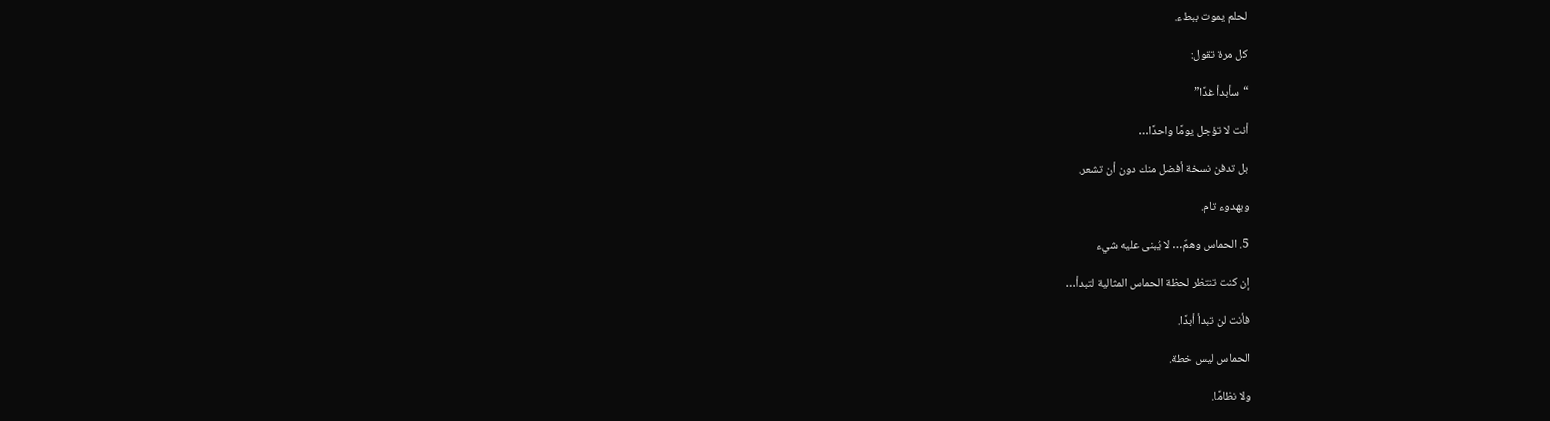لحلم يموت ببطء.

كل مرة تقول:

“سأبدأ غدًا”

أنت لا تؤجل يومًا واحدًا…

بل تدفن نسخة أفضل منك دون أن تشعر.

وبهدوء تام.

5. الحماس وهمٌ… لا يُبنى عليه شيء

إن كنت تنتظر لحظة الحماس المثالية لتبدأ…

فأنت لن تبدأ أبدًا.

الحماس ليس خطة.

ولا نظامًا.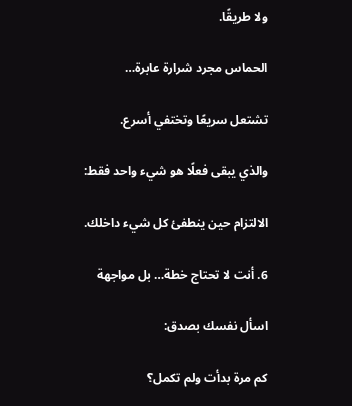ولا طريقًا.

الحماس مجرد شرارة عابرة…

تشتعل سريعًا وتختفي أسرع.

والذي يبقى فعلًا هو شيء واحد فقط:

الالتزام حين ينطفئ كل شيء داخلك.

6. أنت لا تحتاج خطة… بل مواجهة

اسأل نفسك بصدق:

كم مرة بدأت ولم تكمل؟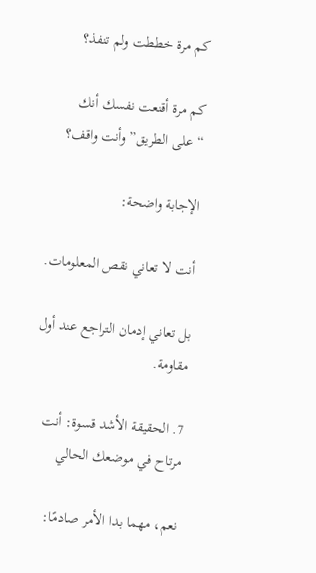كم مرة خططت ولم تنفذ؟

كم مرة أقنعت نفسك أنك “على الطريق” وأنت واقف؟

الإجابة واضحة:

أنت لا تعاني نقص المعلومات.

بل تعاني إدمان التراجع عند أول مقاومة.

7. الحقيقة الأشد قسوة: أنت مرتاح في موضعك الحالي

نعم، مهما بدا الأمر صادمًا: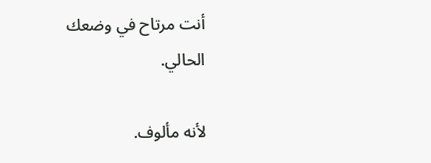أنت مرتاح في وضعك الحالي.

لأنه مألوف.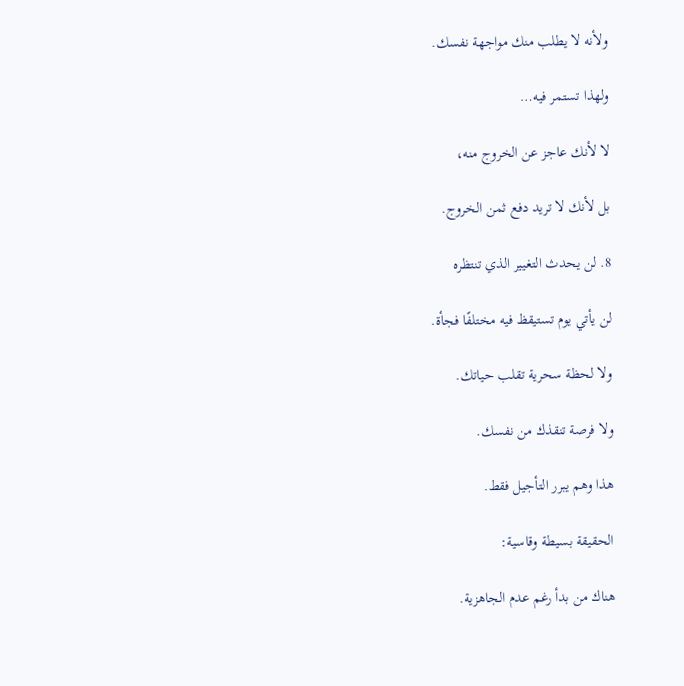ولأنه لا يطلب منك مواجهة نفسك.

ولهذا تستمر فيه…

لا لأنك عاجز عن الخروج منه،

بل لأنك لا تريد دفع ثمن الخروج.

8. لن يحدث التغيير الذي تنتظره

لن يأتي يوم تستيقظ فيه مختلفًا فجأة.

ولا لحظة سحرية تقلب حياتك.

ولا فرصة تنقذك من نفسك.

هذا وهم يبرر التأجيل فقط.

الحقيقة بسيطة وقاسية:

هناك من بدأ رغم عدم الجاهزية.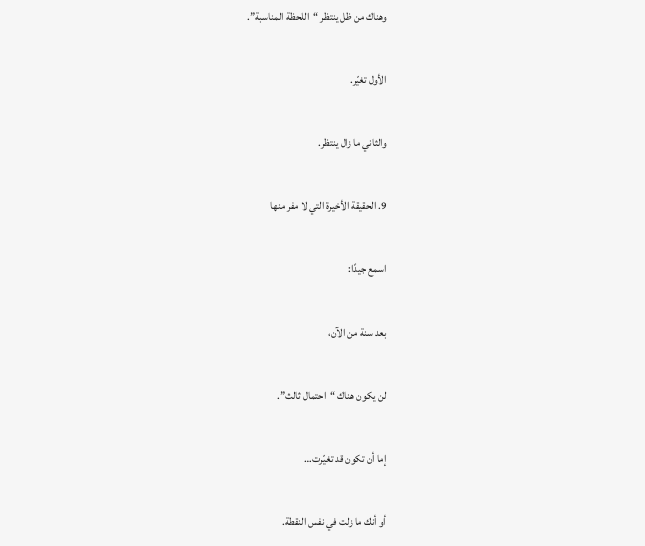وهناك من ظل ينتظر “اللحظة المناسبة”.

الأول تغيّر.

والثاني ما زال ينتظر.

9. الحقيقة الأخيرة التي لا مفر منها

اسمع جيدًا:

بعد سنة من الآن،

لن يكون هناك “احتمال ثالث”.

إما أن تكون قد تغيّرت…

أو أنك ما زلت في نفس النقطة.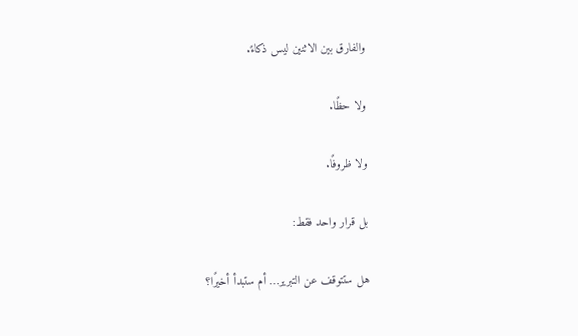والفارق بين الاثنين ليس ذكاءً.

ولا حظًا.

ولا ظروفًا.

بل قرار واحد فقط:

هل ستتوقف عن التبرير… أم ستبدأ أخيرًا؟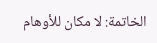الخاتمة: لا مكان للأوهام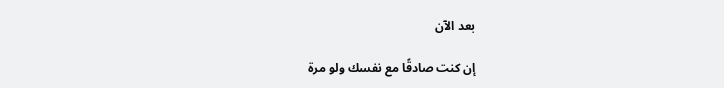بعد الآن

إن كنت صادقًا مع نفسك ولو مرة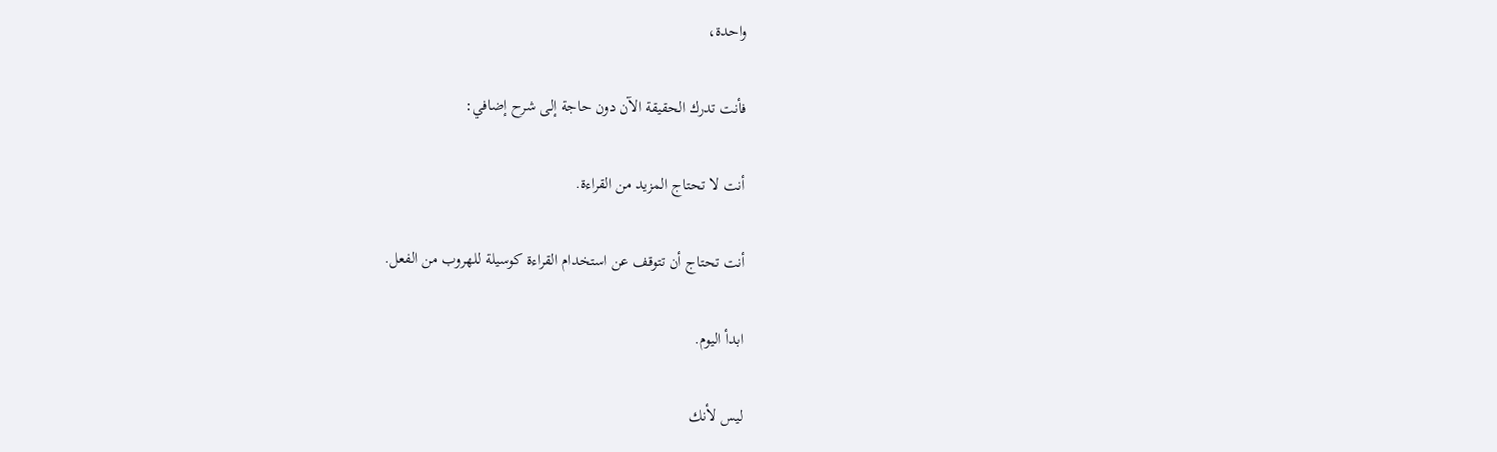واحدة،

فأنت تدرك الحقيقة الآن دون حاجة إلى شرح إضافي:

أنت لا تحتاج المزيد من القراءة.

أنت تحتاج أن تتوقف عن استخدام القراءة كوسيلة للهروب من الفعل.

ابدأ اليوم.

ليس لأنك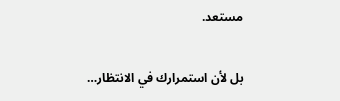مستعد.

بل لأن استمرارك في الانتظار…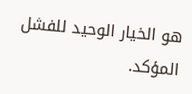هو الخيار الوحيد للفشل المؤكد.